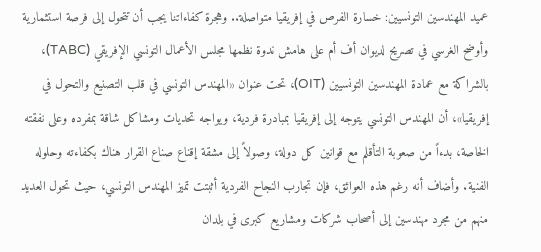عميد المهندسين التونسيين: خسارة الفرص في إفريقيا متواصلة.. وهجرة كفاءاتنا يجب أن تتحول إلى فرصة استثمارية
وأوضح الغرسي في تصريح لديوان أف أم على هامش ندوة نظمها مجلس الأعمال التونسي الإفريقي (TABC)، بالشراكة مع عمادة المهندسين التونسيين (OIT)، تحت عنوان «المهندس التونسي في قلب التصنيع والتحول في إفريقيا»، أن المهندس التونسي يتوجه إلى إفريقيا بمبادرة فردية، ويواجه تحديات ومشاكل شاقة بمفرده وعلى نفقته الخاصة، بدءاً من صعوبة التأقلم مع قوانين كل دولة، وصولاً إلى مشقة إقناع صناع القرار هناك بكفاءته وحلوله الفنية. وأضاف أنه رغم هذه العوائق، فإن تجارب النجاح الفردية أثبتت تميز المهندس التونسي، حيث تحول العديد منهم من مجرد مهندسين إلى أصحاب شركات ومشاريع كبرى في بلدان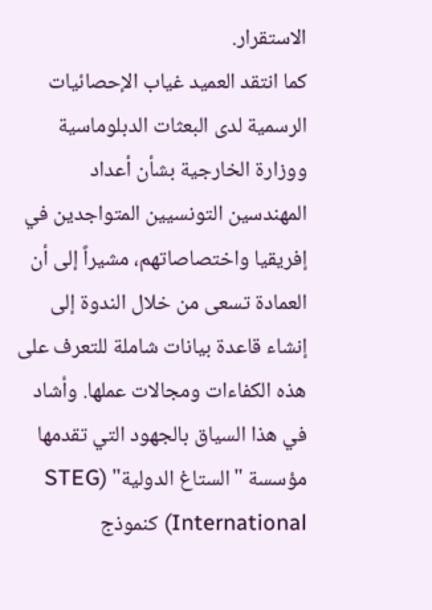الاستقرار.
كما انتقد العميد غياب الإحصائيات الرسمية لدى البعثات الدبلوماسية ووزارة الخارجية بشأن أعداد المهندسين التونسيين المتواجدين في إفريقيا واختصاصاتهم، مشيراً إلى أن العمادة تسعى من خلال الندوة إلى إنشاء قاعدة بيانات شاملة للتعرف على هذه الكفاءات ومجالات عملها. وأشاد في هذا السياق بالجهود التي تقدمها مؤسسة "الستاغ الدولية" (STEG International) كنموذج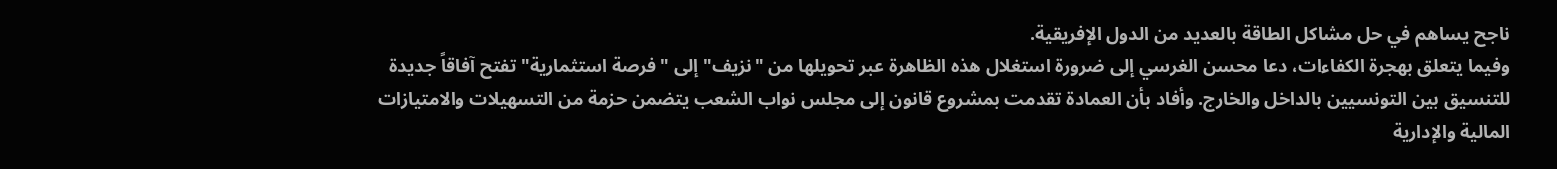ناجح يساهم في حل مشاكل الطاقة بالعديد من الدول الإفريقية.
وفيما يتعلق بهجرة الكفاءات، دعا محسن الغرسي إلى ضرورة استغلال هذه الظاهرة عبر تحويلها من "نزيف" إلى "فرصة استثمارية" تفتح آفاقاً جديدة للتنسيق بين التونسيين بالداخل والخارج. وأفاد بأن العمادة تقدمت بمشروع قانون إلى مجلس نواب الشعب يتضمن حزمة من التسهيلات والامتيازات المالية والإدارية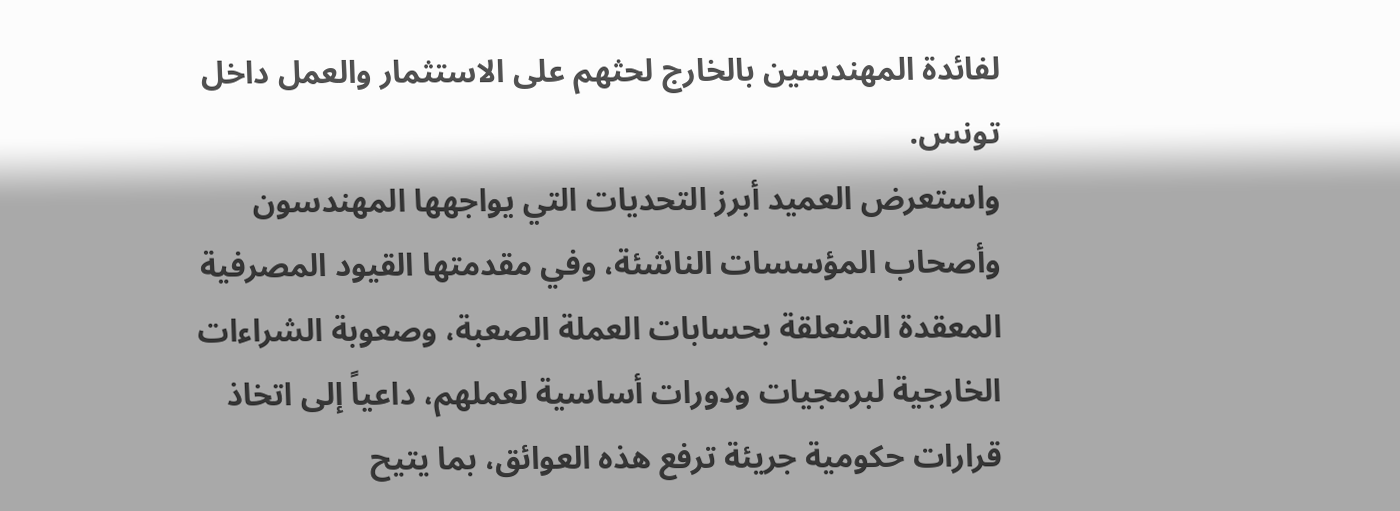لفائدة المهندسين بالخارج لحثهم على الاستثمار والعمل داخل تونس.
واستعرض العميد أبرز التحديات التي يواجهها المهندسون وأصحاب المؤسسات الناشئة، وفي مقدمتها القيود المصرفية المعقدة المتعلقة بحسابات العملة الصعبة، وصعوبة الشراءات الخارجية لبرمجيات ودورات أساسية لعملهم، داعياً إلى اتخاذ قرارات حكومية جريئة ترفع هذه العوائق، بما يتيح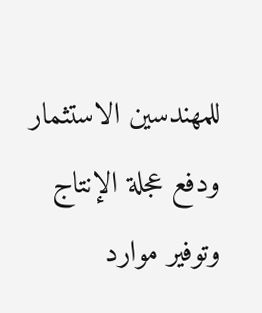للمهندسين الاستثمار ودفع عجلة الإنتاج وتوفير موارد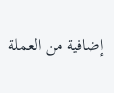إضافية من العملة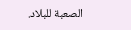الصعبة للبلاد.